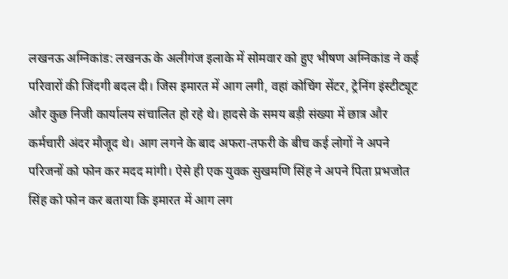लखनऊ अग्निकांड: लखनऊ के अलीगंज इलाके में सोमवार को हुए भीषण अग्निकांड ने कई परिवारों की जिंदगी बदल दी। जिस इमारत में आग लगी, वहां कोचिंग सेंटर, ट्रेनिंग इंस्टीट्यूट और कुछ निजी कार्यालय संचालित हो रहे थे। हादसे के समय बड़ी संख्या में छात्र और कर्मचारी अंदर मौजूद थे। आग लगने के बाद अफरा-तफरी के बीच कई लोगों ने अपने परिजनों को फोन कर मदद मांगी। ऐसे ही एक युवक सुखमणि सिंह ने अपने पिता प्रभजोत सिंह को फोन कर बताया कि इमारत में आग लग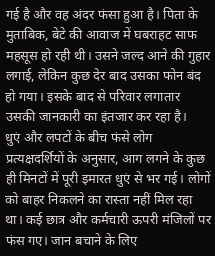गई है और वह अंदर फंसा हुआ है। पिता के मुताबिक, बेटे की आवाज में घबराहट साफ महसूस हो रही थी। उसने जल्द आने की गुहार लगाई, लेकिन कुछ देर बाद उसका फोन बंद हो गया। इसके बाद से परिवार लगातार उसकी जानकारी का इंतजार कर रहा है।
धुएं और लपटों के बीच फंसे लोग
प्रत्यक्षदर्शियों के अनुसार, आग लगने के कुछ ही मिनटों में पूरी इमारत धुएं से भर गई। लोगों को बाहर निकलने का रास्ता नहीं मिल रहा था। कई छात्र और कर्मचारी ऊपरी मंजिलों पर फंस गए। जान बचाने के लिए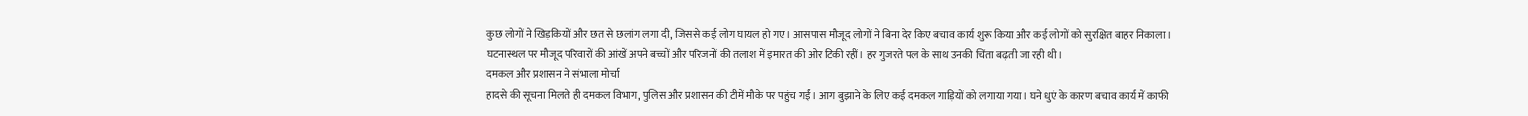कुछ लोगों ने खिड़कियों और छत से छलांग लगा दी, जिससे कई लोग घायल हो गए। आसपास मौजूद लोगों ने बिना देर किए बचाव कार्य शुरू किया और कई लोगों को सुरक्षित बाहर निकाला। घटनास्थल पर मौजूद परिवारों की आंखें अपने बच्चों और परिजनों की तलाश में इमारत की ओर टिकी रहीं। हर गुजरते पल के साथ उनकी चिंता बढ़ती जा रही थी।
दमकल और प्रशासन ने संभाला मोर्चा
हादसे की सूचना मिलते ही दमकल विभाग, पुलिस और प्रशासन की टीमें मौके पर पहुंच गईं। आग बुझाने के लिए कई दमकल गाड़ियों को लगाया गया। घने धुएं के कारण बचाव कार्य में काफी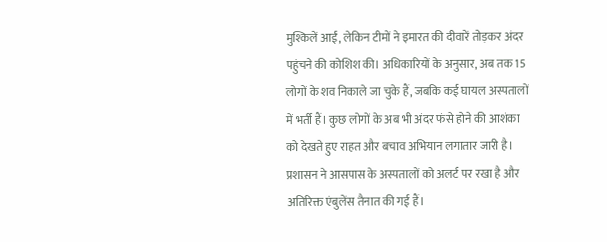मुश्किलें आईं, लेकिन टीमों ने इमारत की दीवारें तोड़कर अंदर पहुंचने की कोशिश की। अधिकारियों के अनुसार, अब तक 15 लोगों के शव निकाले जा चुके हैं, जबकि कई घायल अस्पतालों में भर्ती हैं। कुछ लोगों के अब भी अंदर फंसे होने की आशंका को देखते हुए राहत और बचाव अभियान लगातार जारी है। प्रशासन ने आसपास के अस्पतालों को अलर्ट पर रखा है और अतिरिक्त एंबुलेंस तैनात की गई हैं।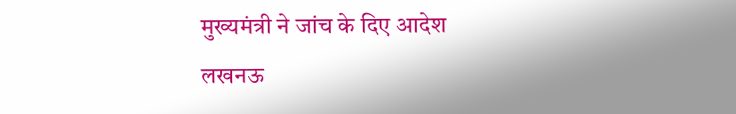मुख्यमंत्री ने जांच के दिए आदेश
लखनऊ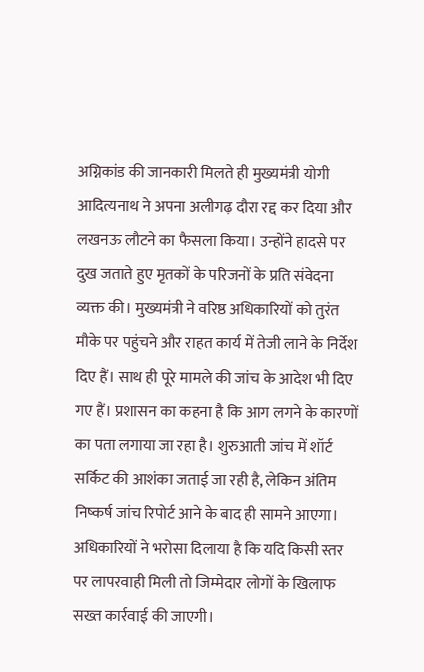अग्निकांड की जानकारी मिलते ही मुख्यमंत्री योगी आदित्यनाथ ने अपना अलीगढ़ दौरा रद्द कर दिया और लखनऊ लौटने का फैसला किया। उन्होंने हादसे पर दुख जताते हुए मृतकों के परिजनों के प्रति संवेदना व्यक्त की। मुख्यमंत्री ने वरिष्ठ अधिकारियों को तुरंत मौके पर पहुंचने और राहत कार्य में तेजी लाने के निर्देश दिए हैं। साथ ही पूरे मामले की जांच के आदेश भी दिए गए हैं। प्रशासन का कहना है कि आग लगने के कारणों का पता लगाया जा रहा है। शुरुआती जांच में शॉर्ट सर्किट की आशंका जताई जा रही है, लेकिन अंतिम निष्कर्ष जांच रिपोर्ट आने के बाद ही सामने आएगा। अधिकारियों ने भरोसा दिलाया है कि यदि किसी स्तर पर लापरवाही मिली तो जिम्मेदार लोगों के खिलाफ सख्त कार्रवाई की जाएगी।